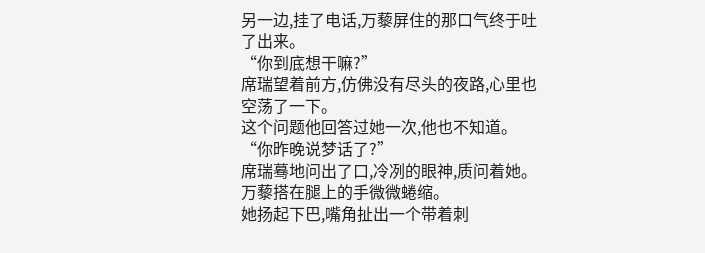另一边,挂了电话,万藜屏住的那口气终于吐了出来。
“你到底想干嘛?”
席瑞望着前方,仿佛没有尽头的夜路,心里也空荡了一下。
这个问题他回答过她一次,他也不知道。
“你昨晚说梦话了?”
席瑞蓦地问出了口,冷冽的眼神,质问着她。
万藜搭在腿上的手微微蜷缩。
她扬起下巴,嘴角扯出一个带着刺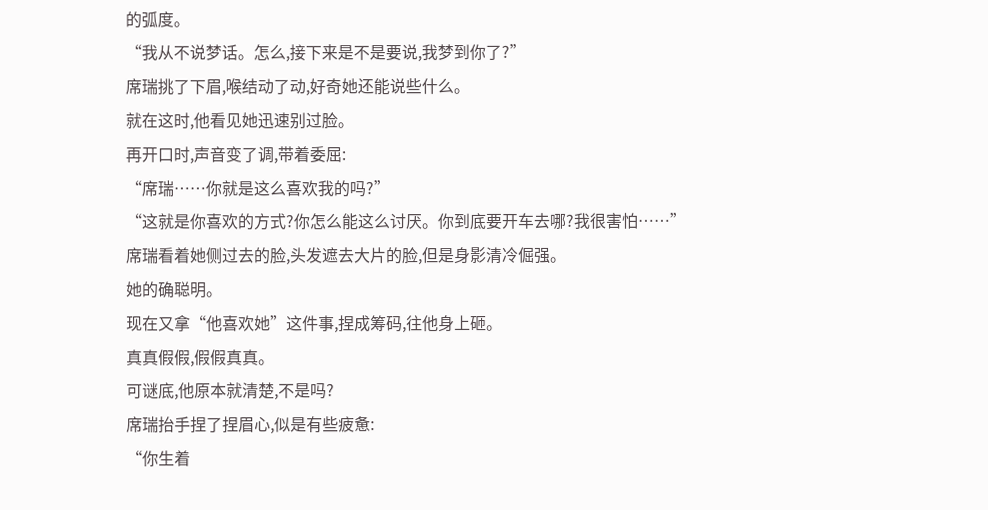的弧度。
“我从不说梦话。怎么,接下来是不是要说,我梦到你了?”
席瑞挑了下眉,喉结动了动,好奇她还能说些什么。
就在这时,他看见她迅速别过脸。
再开口时,声音变了调,带着委屈:
“席瑞……你就是这么喜欢我的吗?”
“这就是你喜欢的方式?你怎么能这么讨厌。你到底要开车去哪?我很害怕……”
席瑞看着她侧过去的脸,头发遮去大片的脸,但是身影清冷倔强。
她的确聪明。
现在又拿“他喜欢她”这件事,捏成筹码,往他身上砸。
真真假假,假假真真。
可谜底,他原本就清楚,不是吗?
席瑞抬手捏了捏眉心,似是有些疲惫:
“你生着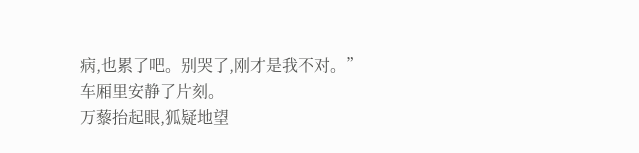病,也累了吧。别哭了,刚才是我不对。”
车厢里安静了片刻。
万藜抬起眼,狐疑地望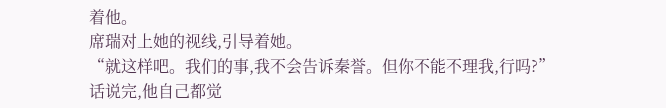着他。
席瑞对上她的视线,引导着她。
“就这样吧。我们的事,我不会告诉秦誉。但你不能不理我,行吗?”
话说完,他自己都觉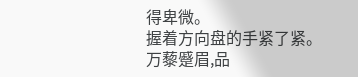得卑微。
握着方向盘的手紧了紧。
万藜蹙眉,品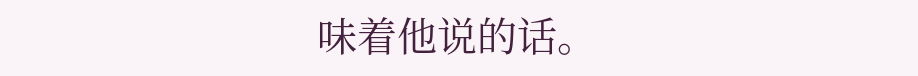味着他说的话。